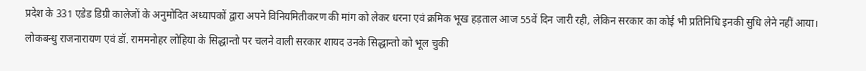प्रदेश के 331 एडेड डिग्री कालेजों के अनुमोदित अध्यापकों द्वारा अपने विनियमितीकरण की मांग को लेकर धरना एवं क्रमिक भूख हड़ताल आज 55वें दिन जारी रही, लेकिन सरकार का कोई भी प्रतिनिधि इनकी सुधि लेने नहीं आया।
लोकबन्धु राजनारायण एवं डॉ. राममनोहर लोहिया के सिद्धान्तो पर चलने वाली सरकार शायद उनके सिद्धान्तो को भूल चुकी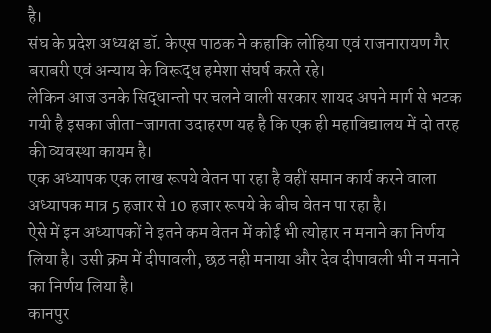है।
संघ के प्रदेश अध्यक्ष डॉ. केएस पाठक ने कहाकि लोहिया एवं राजनारायण गैर बराबरी एवं अन्याय के विरूद्ध हमेशा संघर्ष करते रहे।
लेकिन आज उनके सिद्धान्तो पर चलने वाली सरकार शायद अपने मार्ग से भटक गयी है इसका जीता-जागता उदाहरण यह है कि एक ही महाविद्यालय में दो तरह की व्यवस्था कायम है।
एक अध्यापक एक लाख रूपये वेतन पा रहा है वहीं समान कार्य करने वाला अध्यापक मात्र 5 हजार से 10 हजार रूपये के बीच वेतन पा रहा है।
ऐसे में इन अध्यापकों ने इतने कम वेतन में कोई भी त्योहार न मनाने का निर्णय लिया है। उसी क्रम में दीपावली, छठ नही मनाया और देव दीपावली भी न मनाने का निर्णय लिया है।
कानपुर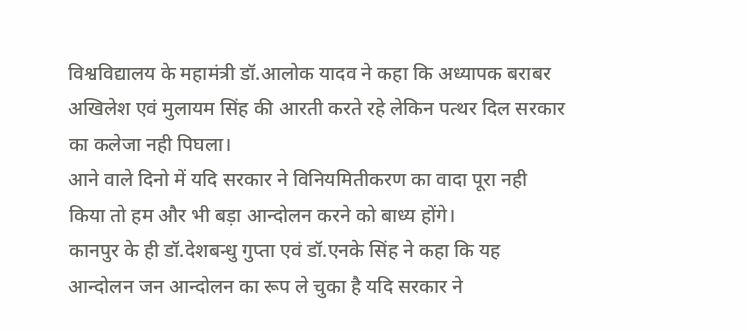विश्वविद्यालय के महामंत्री डॉ.आलोक यादव ने कहा कि अध्यापक बराबर अखिलेश एवं मुलायम सिंह की आरती करते रहे लेकिन पत्थर दिल सरकार का कलेजा नही पिघला।
आने वाले दिनो में यदि सरकार ने विनियमितीकरण का वादा पूरा नही किया तो हम और भी बड़ा आन्दोलन करने को बाध्य होंगे।
कानपुर के ही डॉ.देशबन्धु गुप्ता एवं डॉ.एनके सिंह ने कहा कि यह आन्दोलन जन आन्दोलन का रूप ले चुका है यदि सरकार ने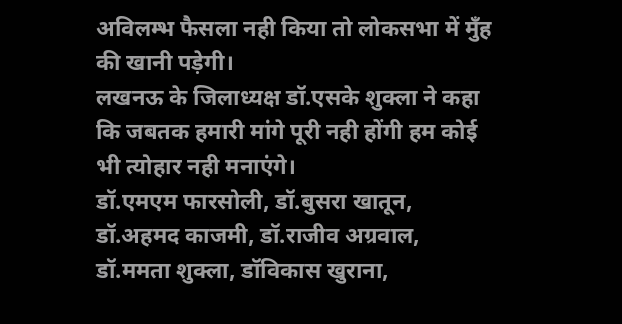अविलम्भ फैसला नही किया तो लोकसभा में मुँह की खानी पड़ेगी।
लखनऊ के जिलाध्यक्ष डॉ.एसके शुक्ला ने कहा कि जबतक हमारी मांगे पूरी नही होंगी हम कोई भी त्योहार नही मनाएंगे।
डॉ.एमएम फारसोली, डॉ.बुसरा खातून, डॉ.अहमद काजमी, डॉ.राजीव अग्रवाल, डॉ.ममता शुक्ला, डॉविकास खुराना,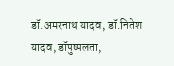डॉ.अमरनाथ यादव, डॉ.नितेश यादव, डॉपुष्पलता,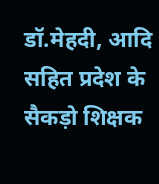डॉ.मेहदी, आदि सहित प्रदेश के सैकड़ो शिक्षक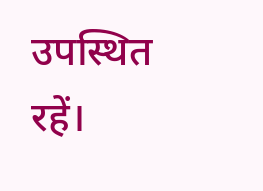उपस्थित रहें।